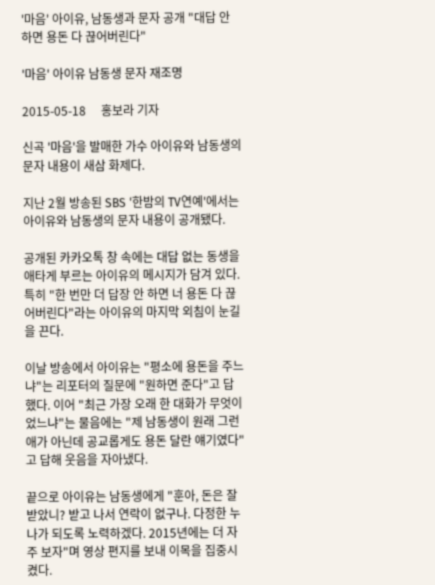'마음' 아이유, 남동생과 문자 공개 "대답 안 하면 용돈 다 끊어버린다"

'마음' 아이유 남동생 문자 재조명

2015-05-18     홍보라 기자

신곡 '마음'을 발매한 가수 아이유와 남동생의 문자 내용이 새삼 화제다.

지난 2월 방송된 SBS '한밤의 TV연예'에서는 아이유와 남동생의 문자 내용이 공개됐다.

공개된 카카오톡 창 속에는 대답 없는 동생을 애타게 부르는 아이유의 메시지가 담겨 있다. 특히 "한 번만 더 답장 안 하면 너 용돈 다 끊어버린다"라는 아이유의 마지막 외침이 눈길을 끈다.

이날 방송에서 아이유는 "평소에 용돈을 주느냐"는 리포터의 질문에 "원하면 준다"고 답했다. 이어 "최근 가장 오래 한 대화가 무엇이었느냐"는 물음에는 "제 남동생이 원래 그런 애가 아닌데 공교롭게도 용돈 달란 얘기였다"고 답해 웃음을 자아냈다.

끝으로 아이유는 남동생에게 "훈아, 돈은 잘 받았니? 받고 나서 연락이 없구나. 다정한 누나가 되도록 노력하겠다. 2015년에는 더 자주 보자"며 영상 편지를 보내 이목을 집중시켰다.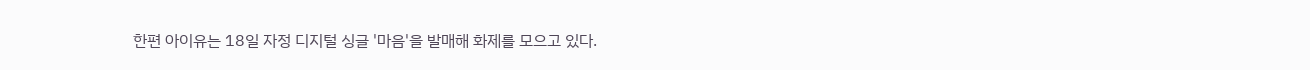한편 아이유는 18일 자정 디지털 싱글 '마음'을 발매해 화제를 모으고 있다.